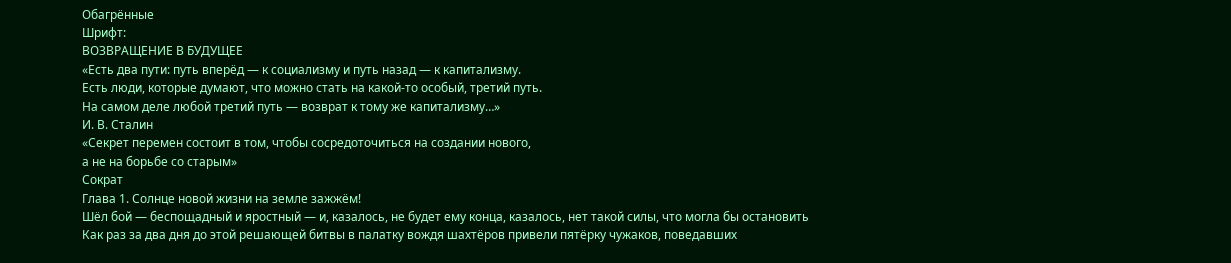Обагрённые
Шрифт:
ВОЗВРАЩЕНИЕ В БУДУЩЕЕ
«Есть два пути: путь вперёд — к социализму и путь назад — к капитализму.
Есть люди, которые думают, что можно стать на какой-то особый, третий путь.
На самом деле любой третий путь — возврат к тому же капитализму…»
И. В. Сталин
«Секрет перемен состоит в том, чтобы сосредоточиться на создании нового,
а не на борьбе со старым»
Сократ
Глава 1. Солнце новой жизни на земле зажжём!
Шёл бой — беспощадный и яростный — и, казалось, не будет ему конца, казалось, нет такой силы, что могла бы остановить
Как раз за два дня до этой решающей битвы в палатку вождя шахтёров привели пятёрку чужаков, поведавших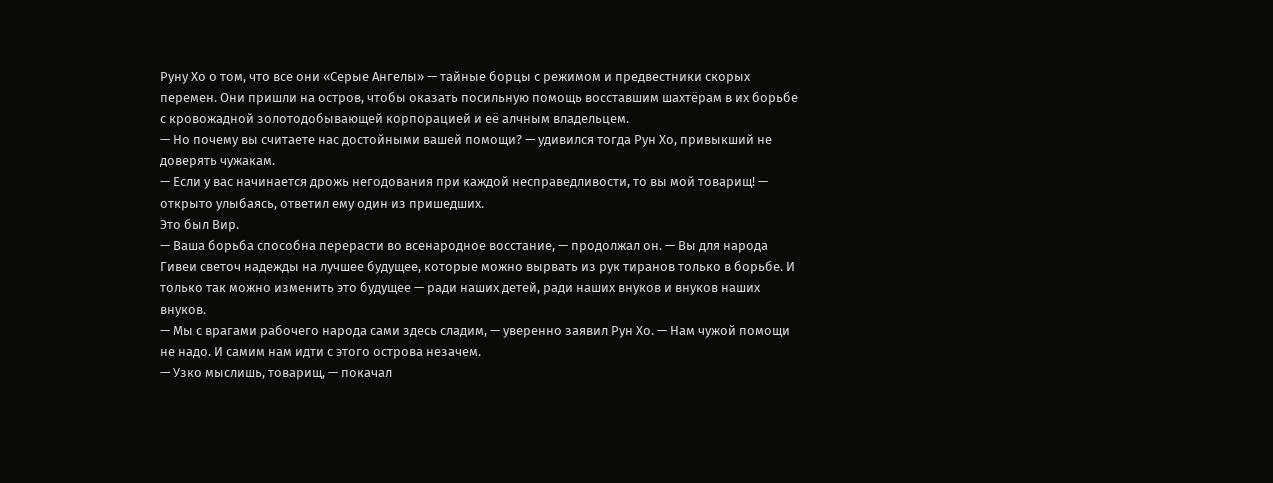Руну Хо о том, что все они «Серые Ангелы» — тайные борцы с режимом и предвестники скорых перемен. Они пришли на остров, чтобы оказать посильную помощь восставшим шахтёрам в их борьбе с кровожадной золотодобывающей корпорацией и её алчным владельцем.
— Но почему вы считаете нас достойными вашей помощи? — удивился тогда Рун Хо, привыкший не доверять чужакам.
— Если у вас начинается дрожь негодования при каждой несправедливости, то вы мой товарищ! — открыто улыбаясь, ответил ему один из пришедших.
Это был Вир.
— Ваша борьба способна перерасти во всенародное восстание, — продолжал он. — Вы для народа Гивеи светоч надежды на лучшее будущее, которые можно вырвать из рук тиранов только в борьбе. И только так можно изменить это будущее — ради наших детей, ради наших внуков и внуков наших внуков.
— Мы с врагами рабочего народа сами здесь сладим, — уверенно заявил Рун Хо. — Нам чужой помощи не надо. И самим нам идти с этого острова незачем.
— Узко мыслишь, товарищ, — покачал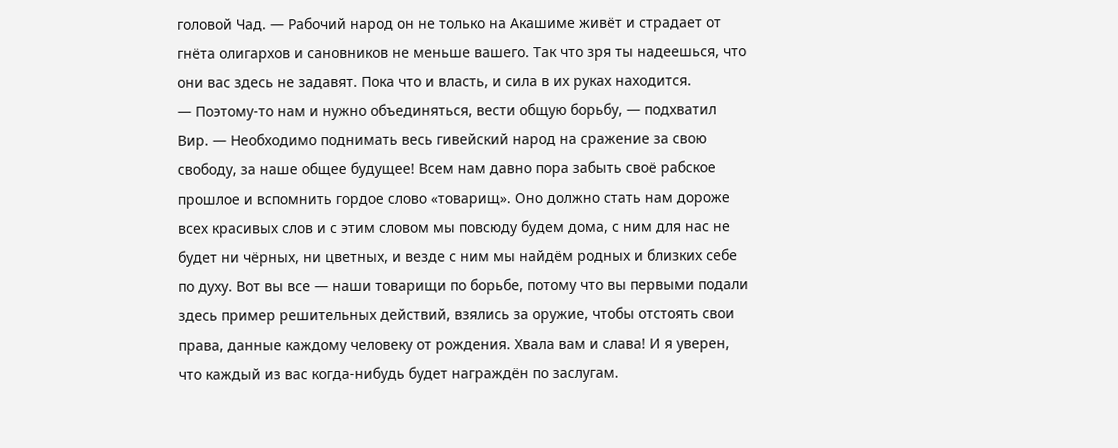головой Чад. — Рабочий народ он не только на Акашиме живёт и страдает от гнёта олигархов и сановников не меньше вашего. Так что зря ты надеешься, что они вас здесь не задавят. Пока что и власть, и сила в их руках находится.
— Поэтому-то нам и нужно объединяться, вести общую борьбу, — подхватил Вир. — Необходимо поднимать весь гивейский народ на сражение за свою свободу, за наше общее будущее! Всем нам давно пора забыть своё рабское прошлое и вспомнить гордое слово «товарищ». Оно должно стать нам дороже всех красивых слов и с этим словом мы повсюду будем дома, с ним для нас не будет ни чёрных, ни цветных, и везде с ним мы найдём родных и близких себе по духу. Вот вы все — наши товарищи по борьбе, потому что вы первыми подали здесь пример решительных действий, взялись за оружие, чтобы отстоять свои права, данные каждому человеку от рождения. Хвала вам и слава! И я уверен, что каждый из вас когда-нибудь будет награждён по заслугам.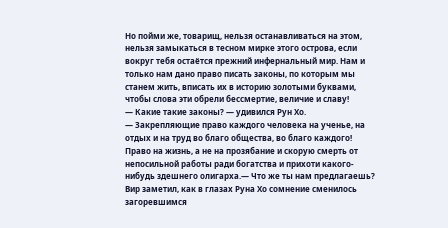Но пойми же, товарищ, нельзя останавливаться на этом, нельзя замыкаться в тесном мирке этого острова, если вокруг тебя остаётся прежний инфернальный мир. Нам и только нам дано право писать законы, по которым мы станем жить, вписать их в историю золотыми буквами, чтобы слова эти обрели бессмертие, величие и славу!
— Какие такие законы? — удивился Рун Хо.
— Закрепляющие право каждого человека на ученье, на отдых и на труд во благо общества, во благо каждого! Право на жизнь, а не на прозябание и скорую смерть от
непосильной работы ради богатства и прихоти какого-нибудь здешнего олигарха.— Что же ты нам предлагаешь?
Вир заметил, как в глазах Руна Хо сомнение сменилось загоревшимся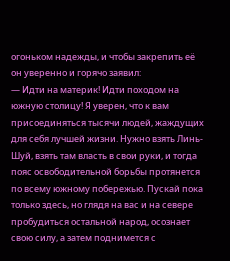огоньком надежды, и чтобы закрепить её он уверенно и горячо заявил:
— Идти на материк! Идти походом на южную столицу! Я уверен, что к вам присоединяться тысячи людей, жаждущих для себя лучшей жизни. Нужно взять Линь-Шуй, взять там власть в свои руки, и тогда пояс освободительной борьбы протянется по всему южному побережью. Пускай пока только здесь, но глядя на вас и на севере пробудиться остальной народ, осознает свою силу, а затем поднимется с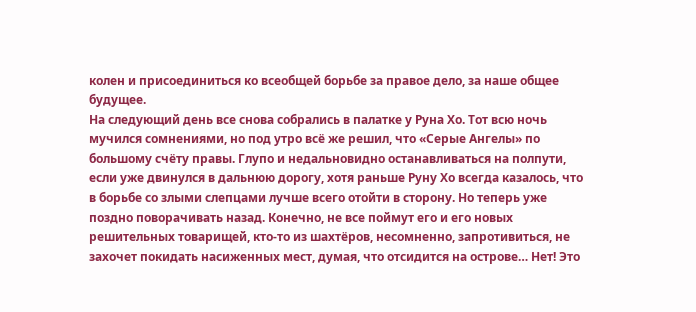колен и присоединиться ко всеобщей борьбе за правое дело, за наше общее будущее.
На следующий день все снова собрались в палатке у Руна Хо. Тот всю ночь мучился сомнениями, но под утро всё же решил, что «Серые Ангелы» по большому счёту правы. Глупо и недальновидно останавливаться на полпути, если уже двинулся в дальнюю дорогу, хотя раньше Руну Хо всегда казалось, что в борьбе со злыми слепцами лучше всего отойти в сторону. Но теперь уже поздно поворачивать назад. Конечно, не все поймут его и его новых решительных товарищей, кто-то из шахтёров, несомненно, запротивиться, не захочет покидать насиженных мест, думая, что отсидится на острове… Нет! Это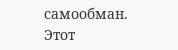самообман. Этот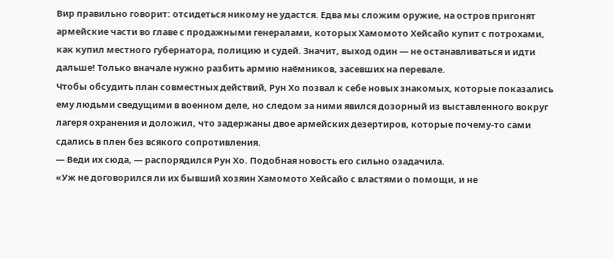Вир правильно говорит: отсидеться никому не удастся. Едва мы сложим оружие, на остров пригонят армейские части во главе с продажными генералами, которых Хамомото Хейсайо купит с потрохами, как купил местного губернатора, полицию и судей. Значит, выход один — не останавливаться и идти дальше! Только вначале нужно разбить армию наёмников, засевших на перевале.
Чтобы обсудить план совместных действий, Рун Хо позвал к себе новых знакомых, которые показались ему людьми сведущими в военном деле, но следом за ними явился дозорный из выставленного вокруг лагеря охранения и доложил, что задержаны двое армейских дезертиров, которые почему-то сами сдались в плен без всякого сопротивления.
— Веди их сюда, — распорядился Рун Хо. Подобная новость его сильно озадачила.
«Уж не договорился ли их бывший хозяин Хамомото Хейсайо с властями о помощи, и не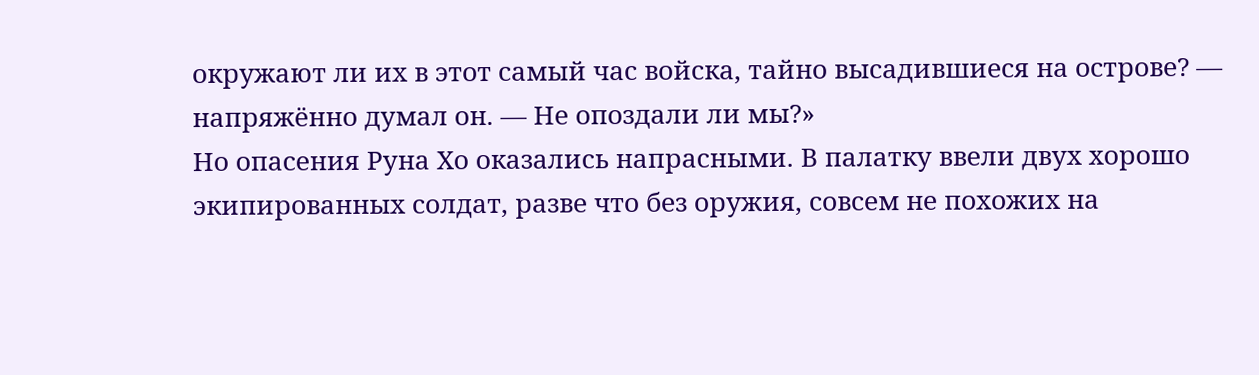окружают ли их в этот самый час войска, тайно высадившиеся на острове? — напряжённо думал он. — Не опоздали ли мы?»
Но опасения Руна Хо оказались напрасными. В палатку ввели двух хорошо экипированных солдат, разве что без оружия, совсем не похожих на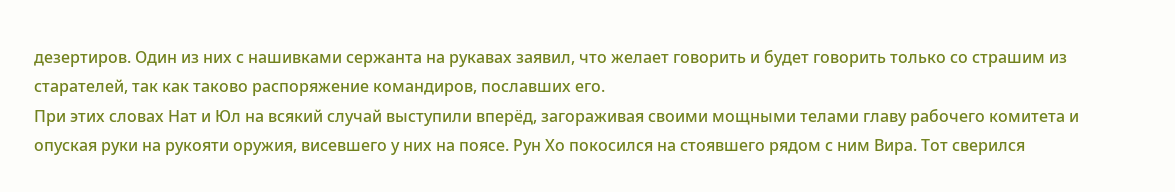дезертиров. Один из них с нашивками сержанта на рукавах заявил, что желает говорить и будет говорить только со страшим из старателей, так как таково распоряжение командиров, пославших его.
При этих словах Нат и Юл на всякий случай выступили вперёд, загораживая своими мощными телами главу рабочего комитета и опуская руки на рукояти оружия, висевшего у них на поясе. Рун Хо покосился на стоявшего рядом с ним Вира. Тот сверился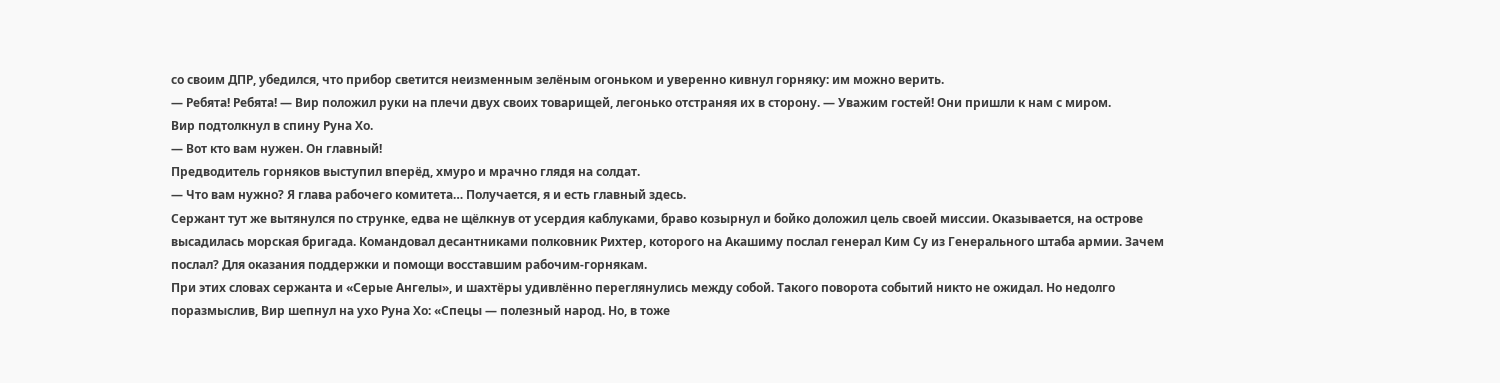со своим ДПР, убедился, что прибор светится неизменным зелёным огоньком и уверенно кивнул горняку: им можно верить.
— Ребята! Ребята! — Вир положил руки на плечи двух своих товарищей, легонько отстраняя их в сторону. — Уважим гостей! Они пришли к нам с миром.
Вир подтолкнул в спину Руна Хо.
— Вот кто вам нужен. Он главный!
Предводитель горняков выступил вперёд, хмуро и мрачно глядя на солдат.
— Что вам нужно? Я глава рабочего комитета… Получается, я и есть главный здесь.
Сержант тут же вытянулся по струнке, едва не щёлкнув от усердия каблуками, браво козырнул и бойко доложил цель своей миссии. Оказывается, на острове высадилась морская бригада. Командовал десантниками полковник Рихтер, которого на Акашиму послал генерал Ким Су из Генерального штаба армии. Зачем послал? Для оказания поддержки и помощи восставшим рабочим-горнякам.
При этих словах сержанта и «Серые Ангелы», и шахтёры удивлённо переглянулись между собой. Такого поворота событий никто не ожидал. Но недолго поразмыслив, Вир шепнул на ухо Руна Хо: «Спецы — полезный народ. Но, в тоже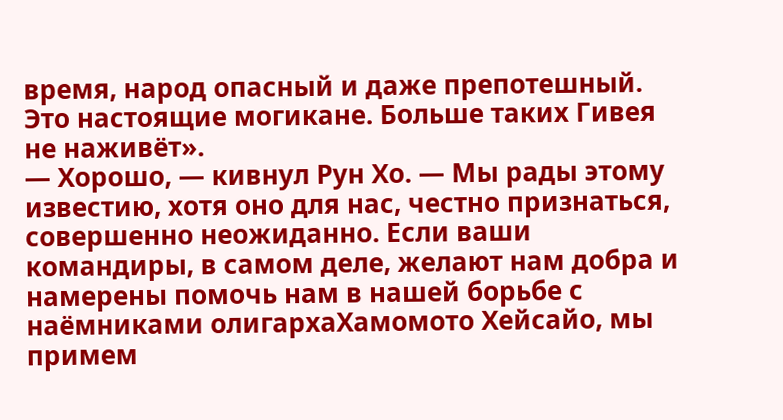время, народ опасный и даже препотешный. Это настоящие могикане. Больше таких Гивея не наживёт».
— Хорошо, — кивнул Рун Хо. — Мы рады этому известию, хотя оно для нас, честно признаться, совершенно неожиданно. Если ваши командиры, в самом деле, желают нам добра и намерены помочь нам в нашей борьбе с наёмниками олигархаХамомото Хейсайо, мы примем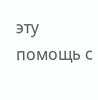эту помощь с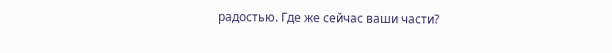радостью. Где же сейчас ваши части?